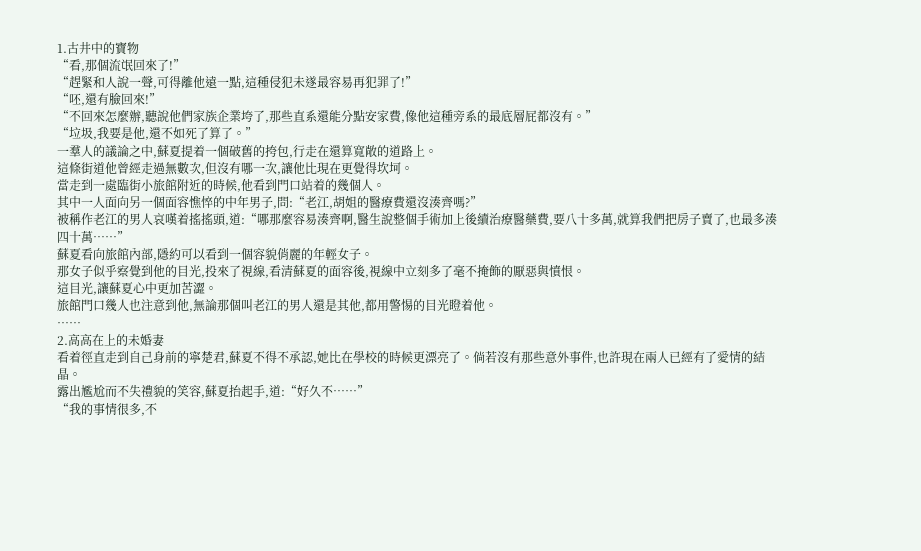1.古井中的寶物
“看,那個流氓回來了!”
“趕緊和人說一聲,可得離他遠一點,這種侵犯未遂最容易再犯罪了!”
“呸,還有臉回來!”
“不回來怎麼辦,聽說他們家族企業垮了,那些直系還能分點安家費,像他這種旁系的最底層屁都沒有。”
“垃圾,我要是他,還不如死了算了。”
一羣人的議論之中,蘇夏提着一個破舊的挎包,行走在還算寬敞的道路上。
這條街道他曾經走過無數次,但沒有哪一次,讓他比現在更覺得坎坷。
當走到一處臨街小旅館附近的時候,他看到門口站着的幾個人。
其中一人面向另一個面容憔悴的中年男子,問:“老江,胡姐的醫療費還沒湊齊嗎?”
被稱作老江的男人哀嘆着搖搖頭,道:“哪那麼容易湊齊啊,醫生說整個手術加上後續治療醫藥費,要八十多萬,就算我們把房子賣了,也最多湊四十萬……”
蘇夏看向旅館內部,隱約可以看到一個容貌俏麗的年輕女子。
那女子似乎察覺到他的目光,投來了視線,看清蘇夏的面容後,視線中立刻多了毫不掩飾的厭惡與憤恨。
這目光,讓蘇夏心中更加苦澀。
旅館門口幾人也注意到他,無論那個叫老江的男人還是其他,都用警惕的目光瞪着他。
……
2.高高在上的未婚妻
看着徑直走到自己身前的寧楚君,蘇夏不得不承認,她比在學校的時候更漂亮了。倘若沒有那些意外事件,也許現在兩人已經有了愛情的結晶。
露出尷尬而不失禮貌的笑容,蘇夏抬起手,道:“好久不……”
“我的事情很多,不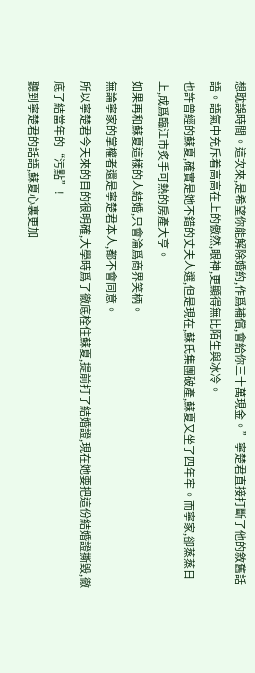想耽誤時間。這次來,是希望你能解除婚約,作爲補償,會給你三十萬現金。”寧楚君直接打斷了他的敘舊話語。語氣中充斥着高高在上的傲然,眼神,更顯得無比陌生與冰冷。
也許曾經的蘇夏,確實是她不錯的丈夫人選,但是現在,蘇氏集團破產,蘇夏又坐了四年牢。而寧家,卻蒸蒸日上,成爲臨江市炙手可熱的房產大亨。
如果再和蘇夏這樣的人結婚,只會淪爲商界笑柄。
無論寧家的掌權者還是寧楚君本人,都不會同意。
所以寧楚君今天來的目的很明確,大學時爲了徹底栓住蘇夏,提前打了結婚證,現在她要把這份結婚證撕毀,徹底了結當年的“污點”!
聽到寧楚君的話語,蘇夏心裏更加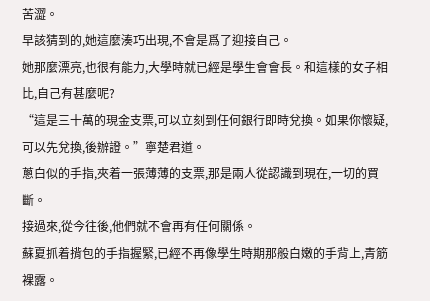苦澀。
早該猜到的,她這麼湊巧出現,不會是爲了迎接自己。
她那麼漂亮,也很有能力,大學時就已經是學生會會長。和這樣的女子相比,自己有甚麼呢?
“這是三十萬的現金支票,可以立刻到任何銀行即時兌換。如果你懷疑,可以先兌換,後辦證。”寧楚君道。
蔥白似的手指,夾着一張薄薄的支票,那是兩人從認識到現在,一切的買斷。
接過來,從今往後,他們就不會再有任何關係。
蘇夏抓着揹包的手指握緊,已經不再像學生時期那般白嫩的手背上,青筋裸露。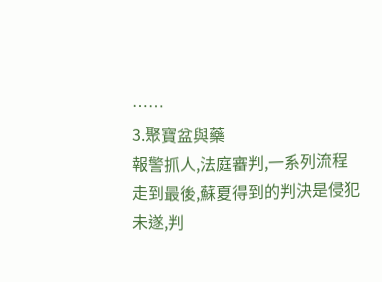……
3.聚寶盆與藥
報警抓人,法庭審判,一系列流程走到最後,蘇夏得到的判決是侵犯未遂,判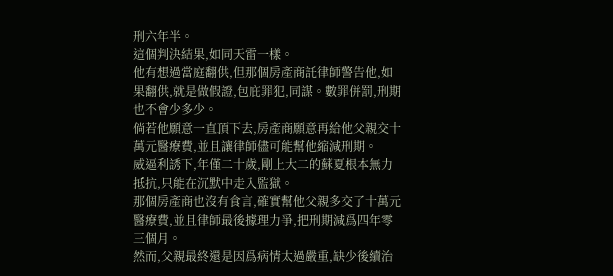刑六年半。
這個判決結果,如同天雷一樣。
他有想過當庭翻供,但那個房產商託律師警告他,如果翻供,就是做假證,包庇罪犯,同謀。數罪併罰,刑期也不會少多少。
倘若他願意一直頂下去,房產商願意再給他父親交十萬元醫療費,並且讓律師儘可能幫他縮減刑期。
威逼利誘下,年僅二十歲,剛上大二的蘇夏根本無力抵抗,只能在沉默中走入監獄。
那個房產商也沒有食言,確實幫他父親多交了十萬元醫療費,並且律師最後據理力爭,把刑期減爲四年零三個月。
然而,父親最終還是因爲病情太過嚴重,缺少後續治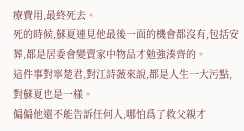療費用,最終死去。
死的時候,蘇夏連見他最後一面的機會都沒有,包括安葬,都是居委會變賣家中物品才勉強湊齊的。
這件事對寧楚君,對江詩薇來說,都是人生一大污點,對蘇夏也是一樣。
偏偏他還不能告訴任何人,哪怕爲了救父親才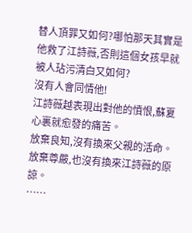替人頂罪又如何?哪怕那天其實是他救了江詩薇,否則這個女孩早就被人玷污清白又如何?
沒有人會同情他!
江詩薇越表現出對他的憤恨,蘇夏心裏就愈發的痛苦。
放棄良知,沒有換來父親的活命。
放棄尊嚴,也沒有換來江詩薇的原諒。
……